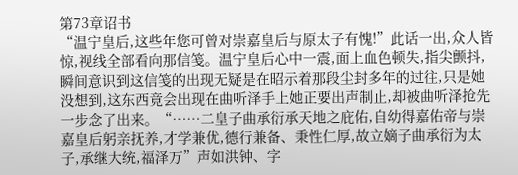第73章诏书
“温宁皇后,这些年您可曾对崇嘉皇后与原太子有愧!”此话一出,众人皆惊,视线全部看向那信笺。温宁皇后心中一震,面上血色顿失,指尖颤抖,瞬间意识到这信笺的出现无疑是在昭示着那段尘封多年的过往,只是她没想到,这东西竟会出现在曲听泽手上她正要出声制止,却被曲听泽抢先一步念了出来。“……二皇子曲承衍承天地之庇佑,自幼得嘉佑帝与崇嘉皇后躬亲抚养,才学兼优,德行兼备、秉性仁厚,故立嫡子曲承衍为太子,承继大统,福泽万”声如洪钟、字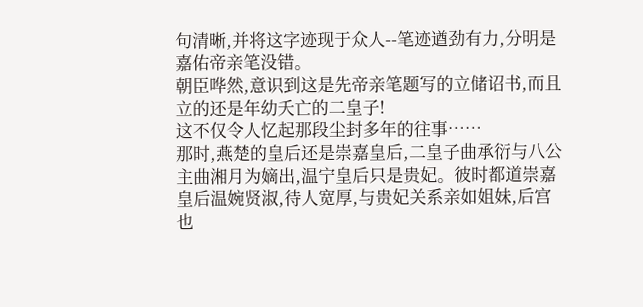句清晰,并将这字迹现于众人--笔迹遒劲有力,分明是嘉佑帝亲笔没错。
朝臣哗然,意识到这是先帝亲笔题写的立储诏书,而且立的还是年幼夭亡的二皇子!
这不仅令人忆起那段尘封多年的往事……
那时,燕楚的皇后还是崇嘉皇后,二皇子曲承衍与八公主曲湘月为嫡出,温宁皇后只是贵妃。彼时都道崇嘉皇后温婉贤淑,待人宽厚,与贵妃关系亲如姐妹,后宫也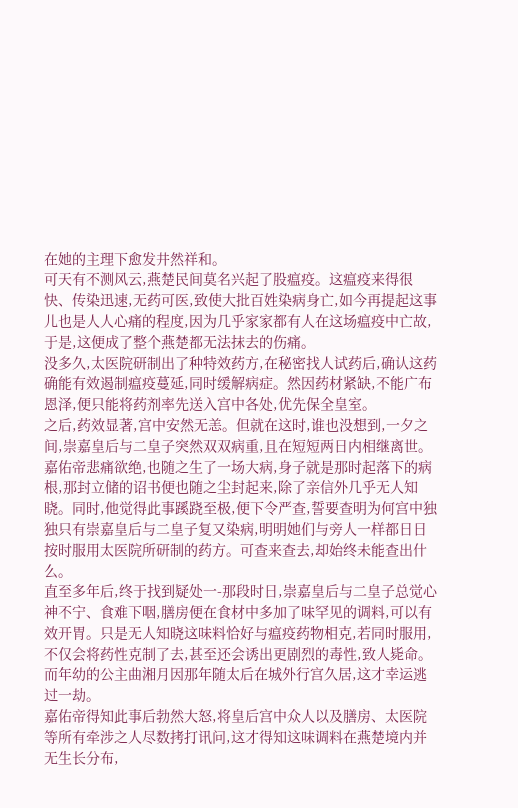在她的主理下愈发井然祥和。
可天有不测风云,燕楚民间莫名兴起了股瘟疫。这瘟疫来得很快、传染迅速,无药可医,致使大批百姓染病身亡,如今再提起这事儿也是人人心痛的程度,因为几乎家家都有人在这场瘟疫中亡故,于是,这便成了整个燕楚都无法抹去的伤痛。
没多久,太医院研制出了种特效药方,在秘密找人试药后,确认这药确能有效遏制瘟疫蔓延,同时缓解病症。然因药材紧缺,不能广布恩泽,便只能将药剂率先送入宫中各处,优先保全皇室。
之后,药效显著,宫中安然无恙。但就在这时,谁也没想到,一夕之间,崇嘉皇后与二皇子突然双双病重,且在短短两日内相继离世。嘉佑帝悲痛欲绝,也随之生了一场大病,身子就是那时起落下的病根,那封立储的诏书便也随之尘封起来,除了亲信外几乎无人知晓。同时,他觉得此事蹊跷至极,便下令严查,誓要查明为何宫中独独只有崇嘉皇后与二皇子复又染病,明明她们与旁人一样都日日按时服用太医院所研制的药方。可查来查去,却始终未能查出什么。
直至多年后,终于找到疑处一-那段时日,崇嘉皇后与二皇子总觉心神不宁、食难下咽,膳房便在食材中多加了味罕见的调料,可以有效开胃。只是无人知晓这味料恰好与瘟疫药物相克,若同时服用,不仅会将药性克制了去,甚至还会诱出更剧烈的毒性,致人毙命。而年幼的公主曲湘月因那年随太后在城外行宫久居,这才幸运逃过一劫。
嘉佑帝得知此事后勃然大怒,将皇后宫中众人以及膳房、太医院等所有牵涉之人尽数拷打讯问,这才得知这味调料在燕楚境内并无生长分布,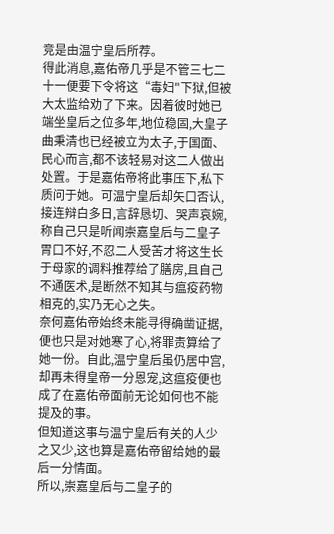竞是由温宁皇后所荐。
得此消息,嘉佑帝几乎是不管三七二十一便要下令将这“毒妇"下狱,但被大太监给劝了下来。因着彼时她已端坐皇后之位多年,地位稳固,大皇子曲秉清也已经被立为太子,于国面、民心而言,都不该轻易对这二人做出处置。于是嘉佑帝将此事压下,私下质问于她。可温宁皇后却矢口否认,接连辩白多日,言辞恳切、哭声哀婉,称自己只是听闻崇嘉皇后与二皇子胃口不好,不忍二人受苦才将这生长于母家的调料推荐给了膳房,且自己不通医术,是断然不知其与瘟疫药物相克的,实乃无心之失。
奈何嘉佑帝始终未能寻得确凿证据,便也只是对她寒了心,将罪责算给了她一份。自此,温宁皇后虽仍居中宫,却再未得皇帝一分恩宠,这瘟疫便也成了在嘉佑帝面前无论如何也不能提及的事。
但知道这事与温宁皇后有关的人少之又少,这也算是嘉佑帝留给她的最后一分情面。
所以,崇嘉皇后与二皇子的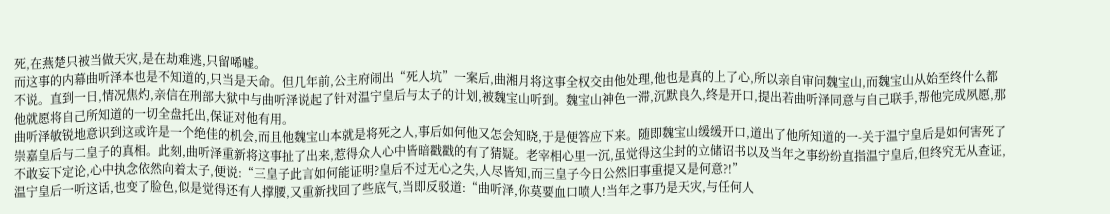死,在燕楚只被当做天灾,是在劫难逃,只留唏嘘。
而这事的内幕曲听泽本也是不知道的,只当是天命。但几年前,公主府闹出“死人坑”一案后,曲湘月将这事全权交由他处理,他也是真的上了心,所以亲自审问魏宝山,而魏宝山从始至终什么都不说。直到一日,情况焦灼,亲信在刑部大狱中与曲听泽说起了针对温宁皇后与太子的计划,被魏宝山听到。魏宝山神色一滞,沉默良久,终是开口,提出若曲听泽同意与自己联手,帮他完成夙愿,那他就愿将自己所知道的一切全盘托出,保证对他有用。
曲听泽敏锐地意识到这或许是一个绝佳的机会,而且他魏宝山本就是将死之人,事后如何他又怎会知晓,于是便答应下来。随即魏宝山缓缓开口,道出了他所知道的一-关于温宁皇后是如何害死了崇嘉皇后与二皇子的真相。此刻,曲听泽重新将这事扯了出来,惹得众人心中皆暗戳戳的有了猜疑。老宰相心里一沉,虽觉得这尘封的立储诏书以及当年之事纷纷直指温宁皇后,但终究无从查证,不敢妄下定论,心中执念依然向着太子,便说:“三皇子此言如何能证明?皇后不过无心之失,人尽皆知,而三皇子今日公然旧事重提又是何意?!”
温宁皇后一听这话,也变了脸色,似是觉得还有人撑腰,又重新找回了些底气,当即反驳道:“曲听泽,你莫要血口喷人!当年之事乃是天灾,与任何人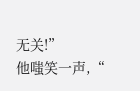无关!”
他嗤笑一声,“